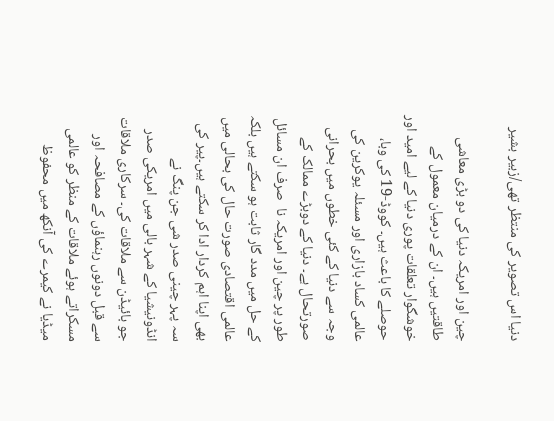دنیا اس تصویر کی منتظر تھی/زبیر بشیر

چین اور امریکہ دنیا کی دو بڑی معاشی طاقتیں ہیں۔ ان کے درمیان معمول کے خوشگوار تعلقات پوری دنیا کے لیے امید اور حوصلے کا باعث ہیں۔ کووڈ-19 کی وبا، عالمی کساد بازاری اور مسئلہ یوکرین کی وجہ سے دنیا کے کئی خطوں میں بحرانی صورتحال ہے۔ دنیا کے دوبڑے ممالک کے طور پر چین اور امریکہ نا  صرف ان مسائل کے حل میں مدد گار ثابت ہو سکتے ہیں بلکہ عالمی اقتصادی صورت حال کی بحالی میں بھی اپنا اہم کردار ادا کر سکتے ہیں۔پیر کی سہ پہر چینی صدر شی جن پنگ نے انڈونیشیا کے شہر بالی میں امریکی صدر جو بائیڈن سے ملاقات کی۔ سرکاری ملاقات سے قبل دونوں رہنماؤں کے مصافحہ اور مسکراتے ہوئے ملاقات کے منظر کو عالمی میڈیا نے کیمرے کی آنکھ میں محفوظ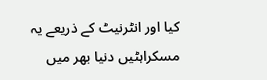کیا اور انٹرنیٹ کے ذریعے یہ مسکراہٹیں دنیا بھر میں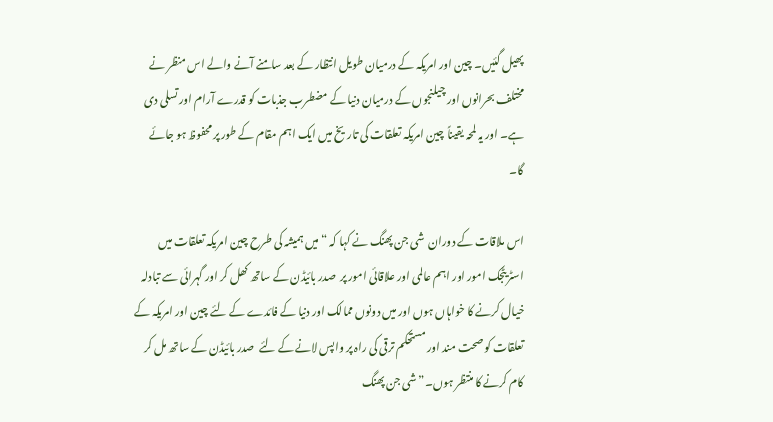پھیل گئیں۔ چین اور امریکہ کے درمیان طویل انتظار کے بعد سامنے آنے والے اس منظر نے مختلف بحرانوں اور چیلنجوں کے درمیان دنیا کے مضطرب جذبات کو قدرے آرام اور تسلی دی ہے۔ اور یہ لمحہ یقیناً چین امریکہ تعلقات کی تاریخ میں ایک اہم مقام کے طور پر محفوظ ہو جائے گا۔

اس ملاقات کے دوران  شی جن پھنگ نے کہا کہ “میں ہمیشہ کی طرح چین امریکہ تعلقات میں اسٹریٹجک امور اور اہم عالمی اور علاقائی امور پر  صدر بائیڈن کے ساتھ کھل کر اور گہرائی سے تبادلہ خیال کرنے کا خواہاں ہوں اور میں دونوں ممالک اور دنیا کے فائدے کے لئے چین اور امریکہ کے تعلقات کو صحت مند اور مستحکم ترقی کی راہ پر واپس لانے کے لئے  صدر بائیڈن کے ساتھ مل کر کام کرنے کا منتظر ہوں۔”شی جن پھنگ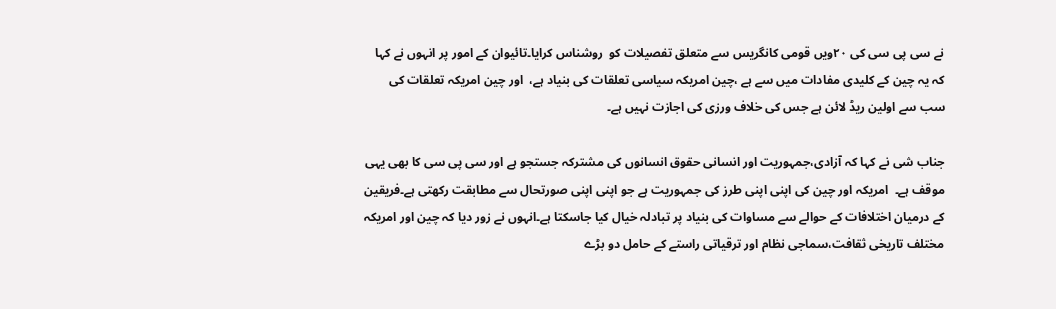نے سی پی سی کی ۲۰ویں قومی کانگریس سے متعلق تفصیلات کو  روشناس کرایا۔تائیوان کے امور پر انہوں نے کہا کہ یہ چین کے کلیدی مفادات میں سے ہے ،چین امریکہ سیاسی تعلقات کی بنیاد ہے،  اور چین امریکہ تعلقات کی سب سے اولین ریڈ لائن ہے جس کی خلاف ورزی کی اجازت نہیں ہے۔

جناب شی نے کہا کہ آزادی،جمہوریت اور انسانی حقوق انسانوں کی مشترکہ جستجو ہے اور سی پی سی کا بھی یہی موقف ہے۔  امریکہ اور چین کی اپنی اپنی طرز کی جمہوریت ہے جو اپنی اپنی صورتحال سے مطابقت رکھتی ہے۔فریقین کے درمیان اختلافات کے حوالے سے مساوات کی بنیاد پر تبادلہ خیال کیا جاسکتا ہے۔انہوں نے زور دیا کہ چین اور امریکہ مختلف تاریخی ثقافت،سماجی نظام اور ترقیاتی راستے کے حامل دو بڑے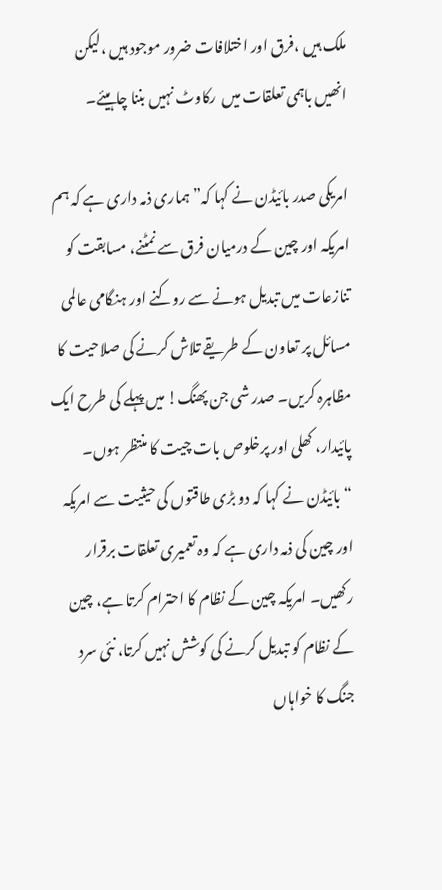ملک ہیں ،فرق اور اختلافات ضرور موجود ہیں ،لیکن انھیں باہمی تعلقات میں  رکاوٹ نہیں بننا چاہیئے۔

امریکی صدر بائیڈن نے کہا کہ” ہماری ذمہ داری ہے کہ ہم امریکہ اور چین کے درمیان فرق سے نمٹنے، مسابقت کو تنازعات میں تبدیل ہونے سے روکنے اور ہنگامی عالمی مسائل پر تعاون کے طریقے تلاش کرنے کی صلاحیت کا مظاہرہ کریں۔ صدر شی جن پھنگ! میں پہلے کی طرح ایک پائیدار، کھلی اور پرخلوص بات چیت کا منتظر ہوں۔ “بائیڈن نے کہا کہ دو بڑی طاقتوں کی حیثیت سے امریکہ اور چین کی ذمہ داری ہے کہ وہ تعمیری تعلقات برقرار رکھیں۔ امریکہ چین کے نظام کا احترام کرتا ہے، چین کے نظام کو تبدیل کرنے کی کوشش نہیں کرتا، نئی سرد جنگ کا خواہاں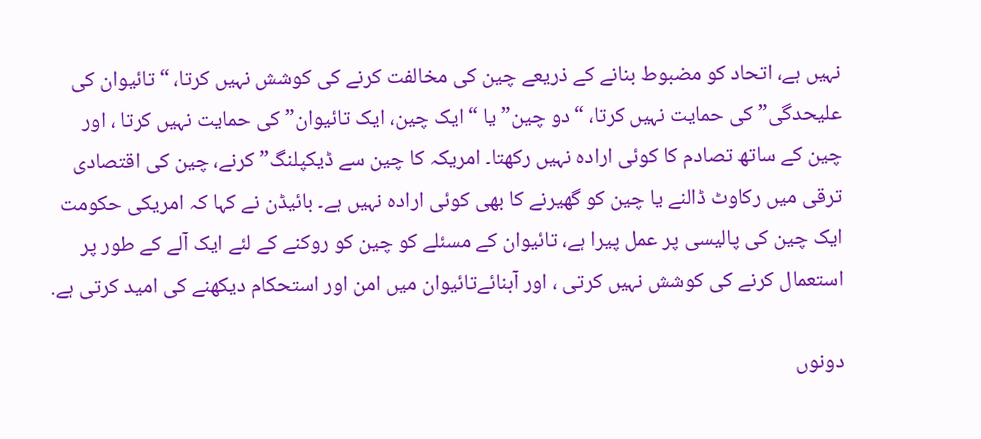نہیں ہے، اتحاد کو مضبوط بنانے کے ذریعے چین کی مخالفت کرنے کی کوشش نہیں کرتا، “تائیوان کی علیحدگی” کی حمایت نہیں کرتا، “دو چین” یا “ایک چین، ایک تائیوان” کی حمایت نہیں کرتا ، اور چین کے ساتھ تصادم کا کوئی ارادہ نہیں رکھتا۔ امریکہ کا چین سے ڈیکپلنگ” کرنے، چین کی اقتصادی ترقی میں رکاوٹ ڈالنے یا چین کو گھیرنے کا بھی کوئی ارادہ نہیں ہے۔ بائیڈن نے کہا کہ امریکی حکومت ایک چین کی پالیسی پر عمل پیرا ہے، تائیوان کے مسئلے کو چین کو روکنے کے لئے ایک آلے کے طور پر استعمال کرنے کی کوشش نہیں کرتی ، اور آبنائےتائیوان میں امن اور استحکام دیکھنے کی امید کرتی ہے.

دونوں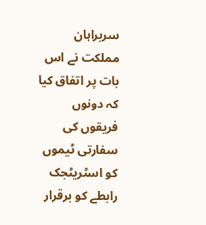سربراہان مملکت نے اس بات پر اتفاق کیا کہ دونوں فریقوں کی سفارتی ٹیموں کو اسٹریٹجک رابطے کو برقرار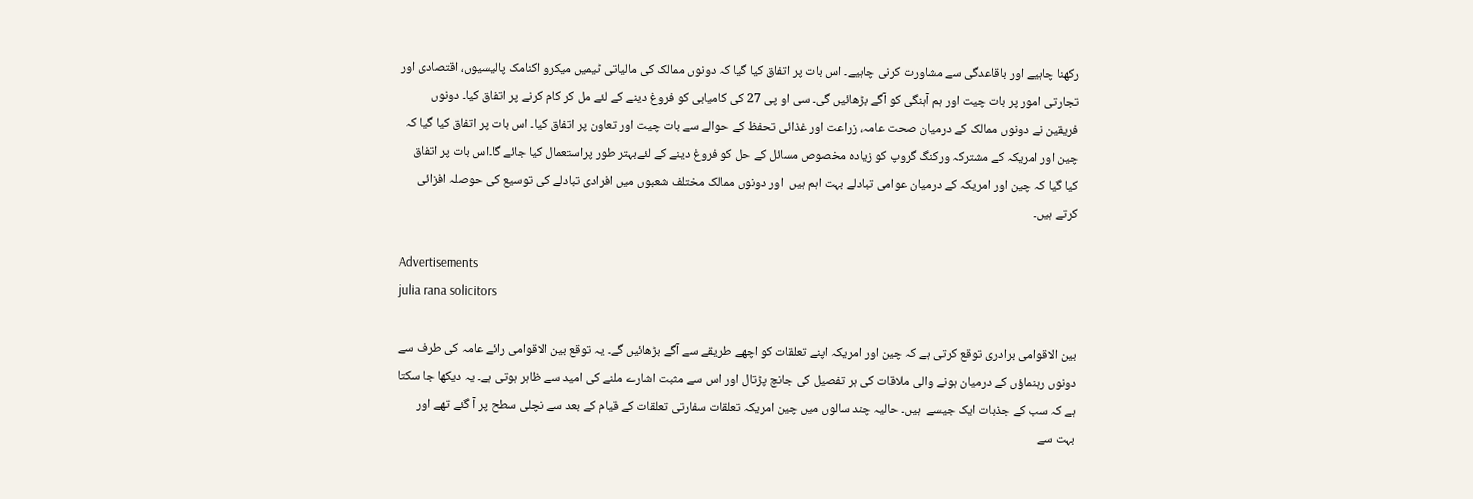رکھنا چاہیے اور باقاعدگی سے مشاورت کرنی چاہیے۔ اس بات پر اتفاق کیا گیا کہ دونوں ممالک کی مالیاتی ٹیمیں میکرو اکنامک پالیسیوں، اقتصادی اور تجارتی امور پر بات چیت اور ہم آہنگی کو آگے بڑھائیں گی۔ سی او پی 27 کی کامیابی کو فروغ دینے کے لئے مل کر کام کرنے پر اتفاق کیا۔ دونوں فریقین نے دونوں ممالک کے درمیان صحت عامہ، زراعت اور غذائی تحفظ کے حوالے سے بات چیت اور تعاون پر اتفاق کیا۔ اس بات پر اتفاق کیا گیا کہ چین اور امریکہ کے مشترکہ ورکنگ گروپ کو زیادہ مخصوص مسائل کے حل کو فروغ دینے کے لئےبہتر طور پراستعمال کیا جائے گا۔اس بات پر اتفاق کیا گیا کہ چین اور امریکہ کے درمیان عوامی تبادلے بہت اہم ہیں  اور دونوں ممالک مختلف شعبوں میں افرادی تبادلے کی توسیع کی حوصلہ افزائی کرتے ہیں۔

Advertisements
julia rana solicitors

بین الاقوامی برادری توقع کرتی ہے کہ چین اور امریکہ اپنے تعلقات کو اچھے طریقے سے آگے بڑھائیں گے۔ یہ توقع بین الاقوامی رائے عامہ کی طرف سے دونوں رہنماؤں کے درمیان ہونے والی ملاقات کی ہر تفصیل کی جانچ پڑتال اور اس سے مثبت اشارے ملنے کی امید سے ظاہر ہوتی ہے۔ یہ دیکھا جا سکتا ہے کہ سب کے جذبات ایک جیسے  ہیں۔ حالیہ چند سالوں میں چین امریکہ تعلقات سفارتی تعلقات کے قیام کے بعد سے نچلی سطح پر آ گئے تھے اور بہت سے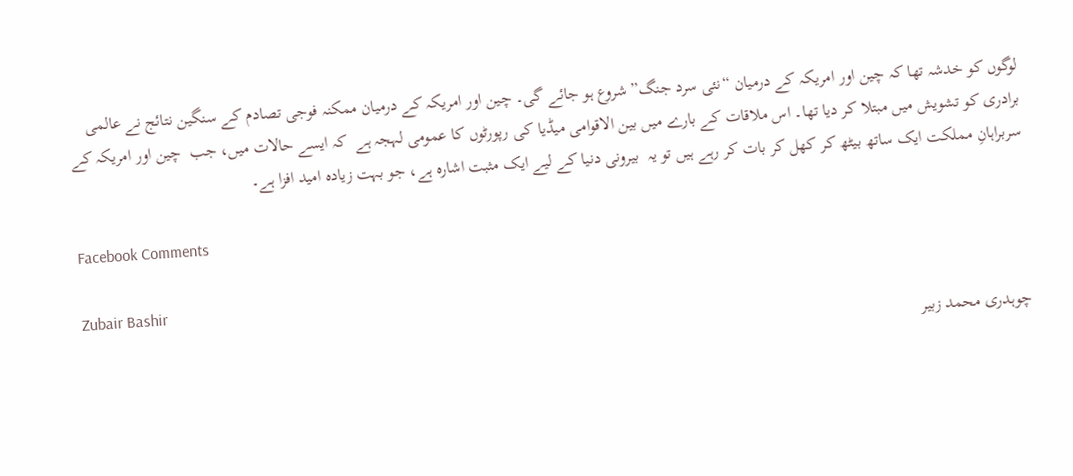لوگوں کو خدشہ تھا کہ چین اور امریکہ کے درمیان “نئی سرد جنگ” شروع ہو جائے گی۔ چین اور امریکہ کے درمیان ممکنہ فوجی تصادم کے سنگین نتائج نے عالمی برادری کو تشویش میں مبتلا کر دیا تھا۔ اس ملاقات کے بارے میں بین الاقوامی میڈیا کی رپورٹوں کا عمومی لہجہ ہے  کہ ایسے حالات میں، جب  چین اور امریکہ کے سربراہانِ مملکت ایک ساتھ بیٹھ کر کھل کر بات کر رہے ہیں تو یہ  بیرونی دنیا کے لیے ایک مثبت اشارہ ہے، جو بہت زیادہ امید افزا ہے۔

Facebook Comments

Zubair Bashir
چوہدری محمد زبیر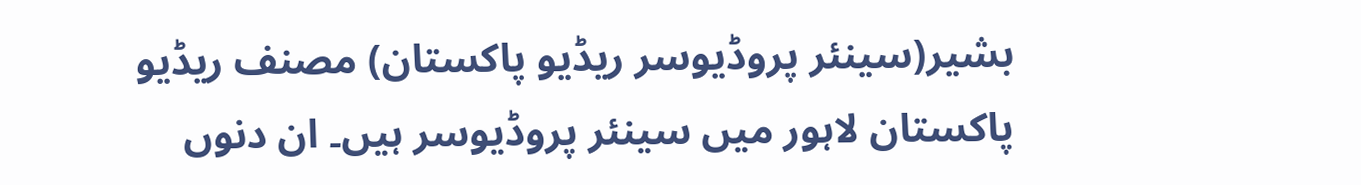بشیر(سینئر پروڈیوسر ریڈیو پاکستان) مصنف ریڈیو پاکستان لاہور میں سینئر پروڈیوسر ہیں۔ ان دنوں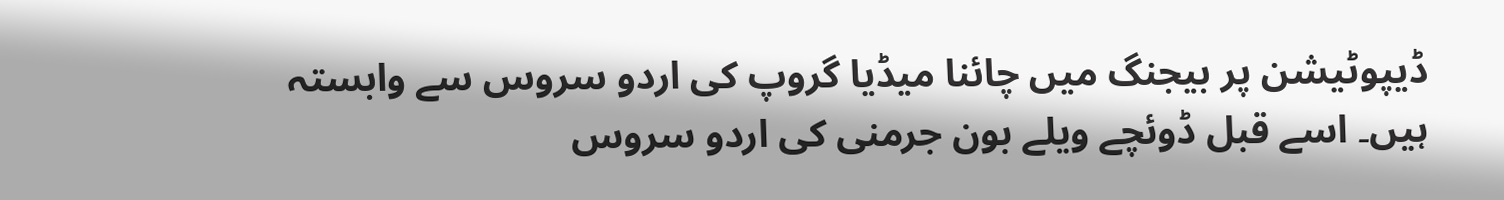ڈیپوٹیشن پر بیجنگ میں چائنا میڈیا گروپ کی اردو سروس سے وابستہ ہیں۔ اسے قبل ڈوئچے ویلے بون جرمنی کی اردو سروس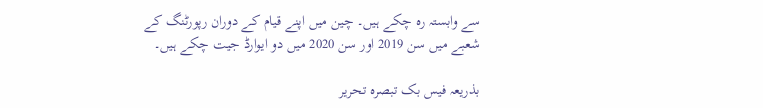سے وابستہ رہ چکے ہیں۔ چین میں اپنے قیام کے دوران رپورٹنگ کے شعبے میں سن 2019 اور سن 2020 میں دو ایوارڈ جیت چکے ہیں۔

بذریعہ فیس بک تبصرہ تحریر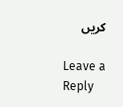کریں

Leave a Reply